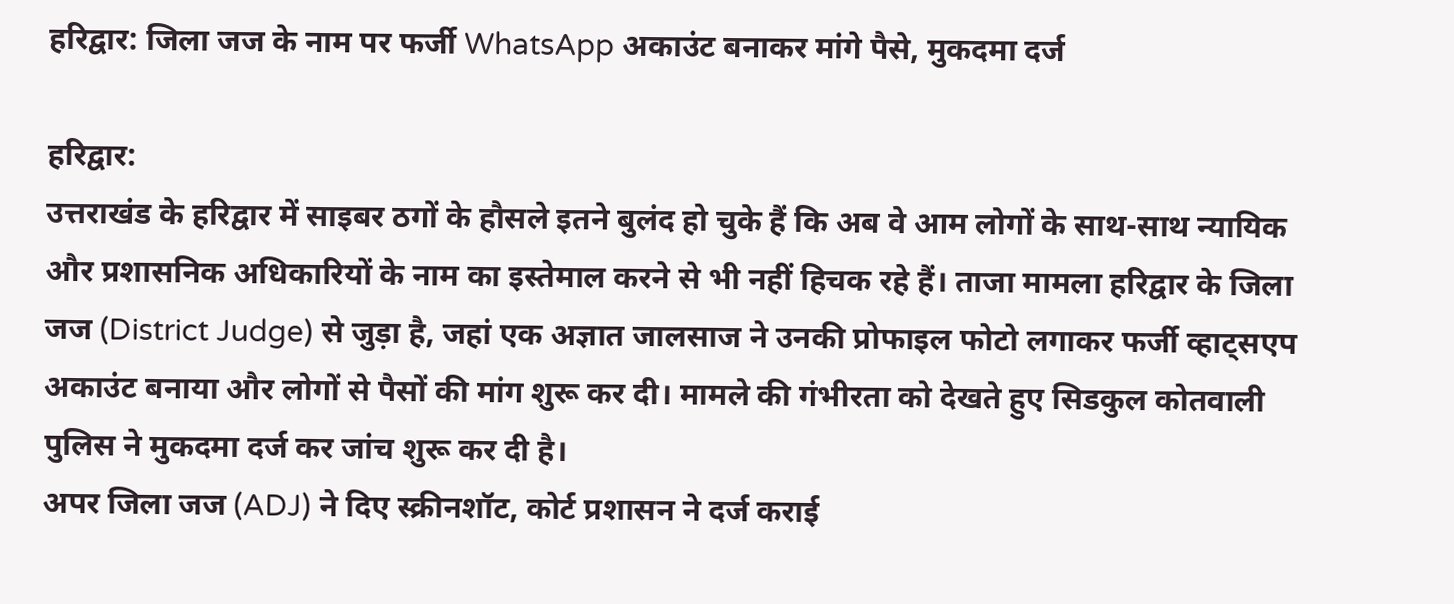हरिद्वार: जिला जज के नाम पर फर्जी WhatsApp अकाउंट बनाकर मांगे पैसे, मुकदमा दर्ज

हरिद्वार:
उत्तराखंड के हरिद्वार में साइबर ठगों के हौसले इतने बुलंद हो चुके हैं कि अब वे आम लोगों के साथ-साथ न्यायिक और प्रशासनिक अधिकारियों के नाम का इस्तेमाल करने से भी नहीं हिचक रहे हैं। ताजा मामला हरिद्वार के जिला जज (District Judge) से जुड़ा है, जहां एक अज्ञात जालसाज ने उनकी प्रोफाइल फोटो लगाकर फर्जी व्हाट्सएप अकाउंट बनाया और लोगों से पैसों की मांग शुरू कर दी। मामले की गंभीरता को देखते हुए सिडकुल कोतवाली पुलिस ने मुकदमा दर्ज कर जांच शुरू कर दी है।
अपर जिला जज (ADJ) ने दिए स्क्रीनशॉट, कोर्ट प्रशासन ने दर्ज कराई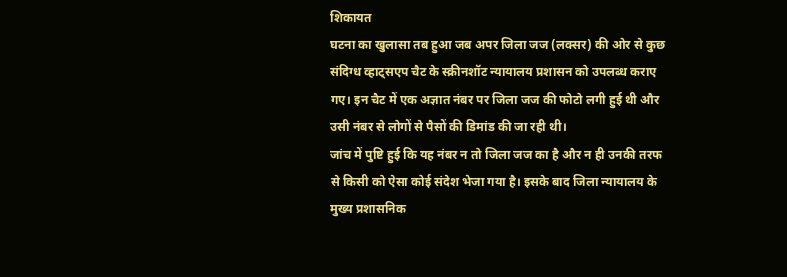शिकायत
घटना का खुलासा तब हुआ जब अपर जिला जज (लक्सर) की ओर से कुछ संदिग्ध व्हाट्सएप चैट के स्क्रीनशॉट न्यायालय प्रशासन को उपलब्ध कराए गए। इन चैट में एक अज्ञात नंबर पर जिला जज की फोटो लगी हुई थी और उसी नंबर से लोगों से पैसों की डिमांड की जा रही थी।
जांच में पुष्टि हुई कि यह नंबर न तो जिला जज का है और न ही उनकी तरफ से किसी को ऐसा कोई संदेश भेजा गया है। इसके बाद जिला न्यायालय के मुख्य प्रशासनिक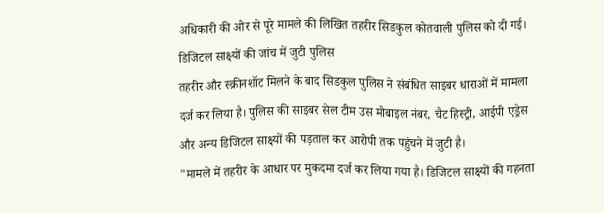अधिकारी की ओर से पूरे मामले की लिखित तहरीर सिडकुल कोतवाली पुलिस को दी गई।
डिजिटल साक्ष्यों की जांच में जुटी पुलिस
तहरीर और स्क्रीनशॉट मिलने के बाद सिडकुल पुलिस ने संबंधित साइबर धाराओं में मामला दर्ज कर लिया है। पुलिस की साइबर सेल टीम उस मोबाइल नंबर, चैट हिस्ट्री, आईपी एड्रेस और अन्य डिजिटल साक्ष्यों की पड़ताल कर आरोपी तक पहुंचने में जुटी है।
"मामले में तहरीर के आधार पर मुकदमा दर्ज कर लिया गया है। डिजिटल साक्ष्यों की गहनता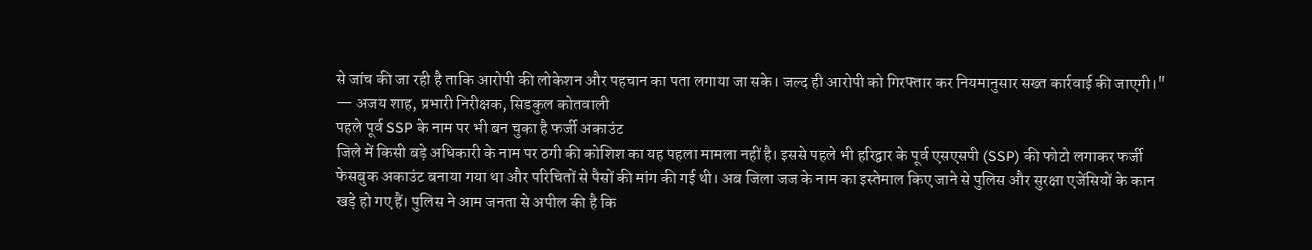से जांच की जा रही है ताकि आरोपी की लोकेशन और पहचान का पता लगाया जा सके। जल्द ही आरोपी को गिरफ्तार कर नियमानुसार सख्त कार्रवाई की जाएगी।"
— अजय शाह, प्रभारी निरीक्षक, सिडकुल कोतवाली
पहले पूर्व SSP के नाम पर भी बन चुका है फर्जी अकाउंट
जिले में किसी बड़े अधिकारी के नाम पर ठगी की कोशिश का यह पहला मामला नहीं है। इससे पहले भी हरिद्वार के पूर्व एसएसपी (SSP) की फोटो लगाकर फर्जी फेसबुक अकाउंट बनाया गया था और परिचितों से पैसों की मांग की गई थी। अब जिला जज के नाम का इस्तेमाल किए जाने से पुलिस और सुरक्षा एजेंसियों के कान खड़े हो गए हैं। पुलिस ने आम जनता से अपील की है कि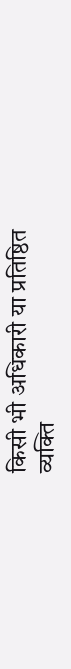किसी भी अधिकारी या प्रतिष्ठित व्यक्ति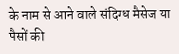के नाम से आने वाले संदिग्ध मैसेज या पैसों की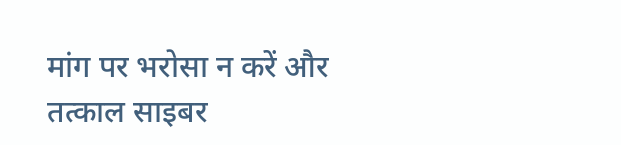मांग पर भरोसा न करें और तत्काल साइबर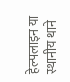हेल्पलाइन या स्थानीय थाने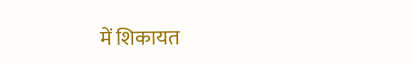में शिकायत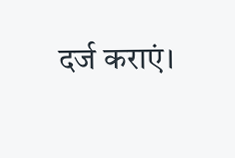दर्ज कराएं।